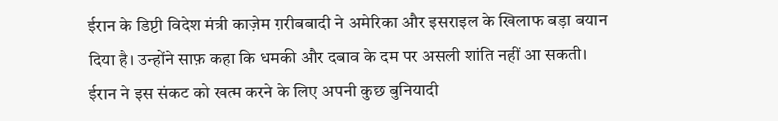ईरान के डिप्टी विदेश मंत्री काज़ेम ग़रीबबादी ने अमेरिका और इसराइल के खिलाफ बड़ा बयान दिया है। उन्होंने साफ़ कहा कि धमकी और दबाव के दम पर असली शांति नहीं आ सकती। ईरान ने इस संकट को खत्म करने के लिए अपनी कुछ बुनियादी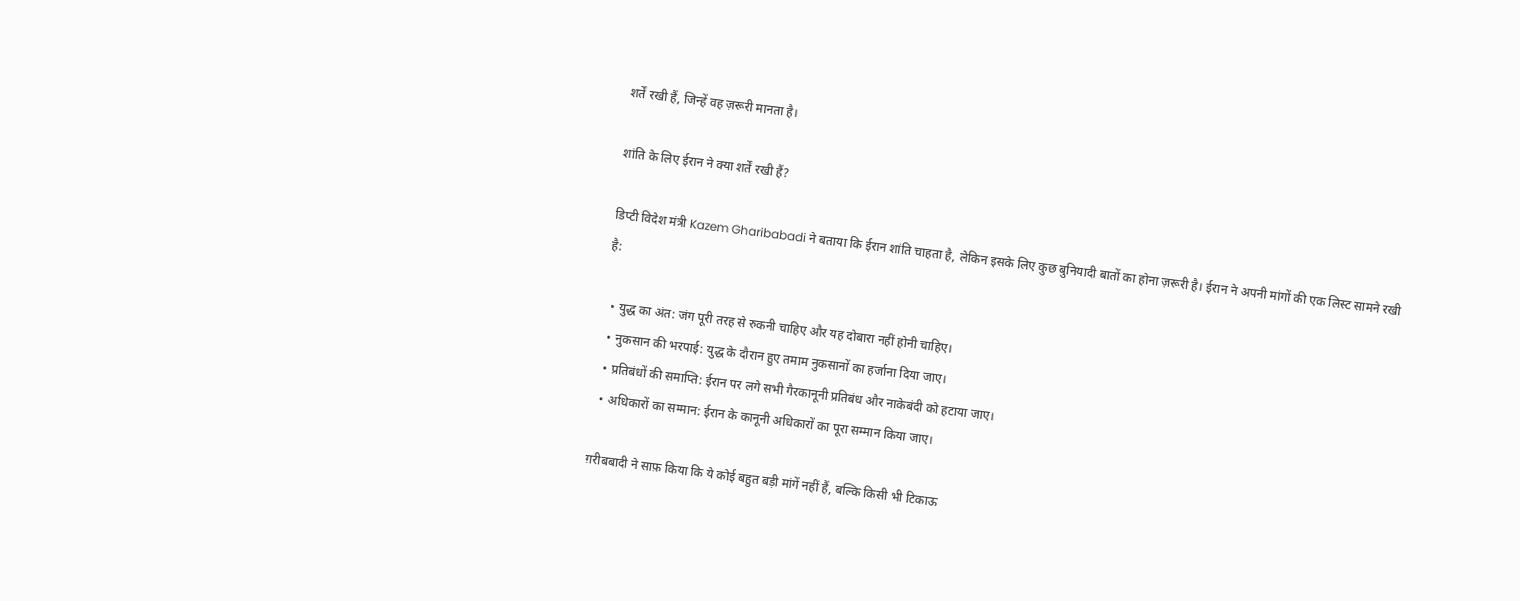शर्तें रखी हैं, जिन्हें वह ज़रूरी मानता है।

शांति के लिए ईरान ने क्या शर्तें रखी हैं?

डिप्टी विदेश मंत्री Kazem Gharibabadi ने बताया कि ईरान शांति चाहता है, लेकिन इसके लिए कुछ बुनियादी बातों का होना ज़रूरी है। ईरान ने अपनी मांगों की एक लिस्ट सामने रखी है:

  • युद्ध का अंत: जंग पूरी तरह से रुकनी चाहिए और यह दोबारा नहीं होनी चाहिए।
  • नुकसान की भरपाई: युद्ध के दौरान हुए तमाम नुकसानों का हर्जाना दिया जाए।
  • प्रतिबंधों की समाप्ति: ईरान पर लगे सभी गैरकानूनी प्रतिबंध और नाकेबंदी को हटाया जाए।
  • अधिकारों का सम्मान: ईरान के कानूनी अधिकारों का पूरा सम्मान किया जाए।

ग़रीबबादी ने साफ़ किया कि ये कोई बहुत बड़ी मांगें नहीं हैं, बल्कि किसी भी टिकाऊ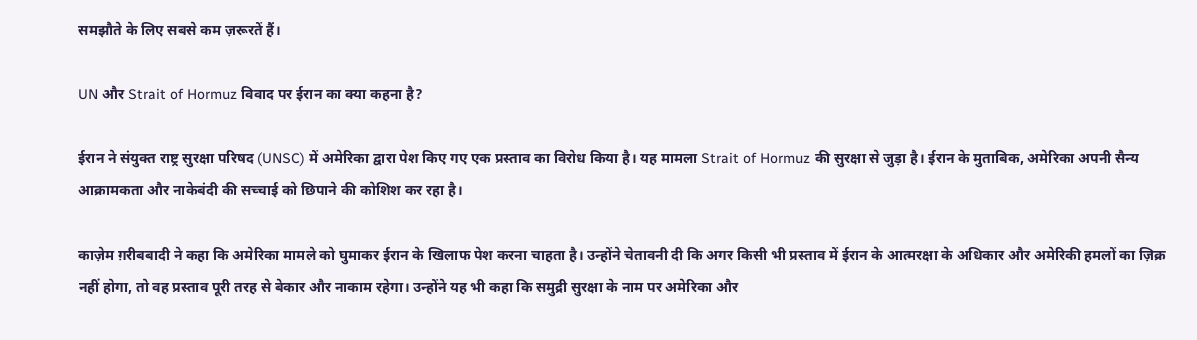समझौते के लिए सबसे कम ज़रूरतें हैं।

UN और Strait of Hormuz विवाद पर ईरान का क्या कहना है?

ईरान ने संयुक्त राष्ट्र सुरक्षा परिषद (UNSC) में अमेरिका द्वारा पेश किए गए एक प्रस्ताव का विरोध किया है। यह मामला Strait of Hormuz की सुरक्षा से जुड़ा है। ईरान के मुताबिक, अमेरिका अपनी सैन्य आक्रामकता और नाकेबंदी की सच्चाई को छिपाने की कोशिश कर रहा है।

काज़ेम ग़रीबबादी ने कहा कि अमेरिका मामले को घुमाकर ईरान के खिलाफ पेश करना चाहता है। उन्होंने चेतावनी दी कि अगर किसी भी प्रस्ताव में ईरान के आत्मरक्षा के अधिकार और अमेरिकी हमलों का ज़िक्र नहीं होगा, तो वह प्रस्ताव पूरी तरह से बेकार और नाकाम रहेगा। उन्होंने यह भी कहा कि समुद्री सुरक्षा के नाम पर अमेरिका और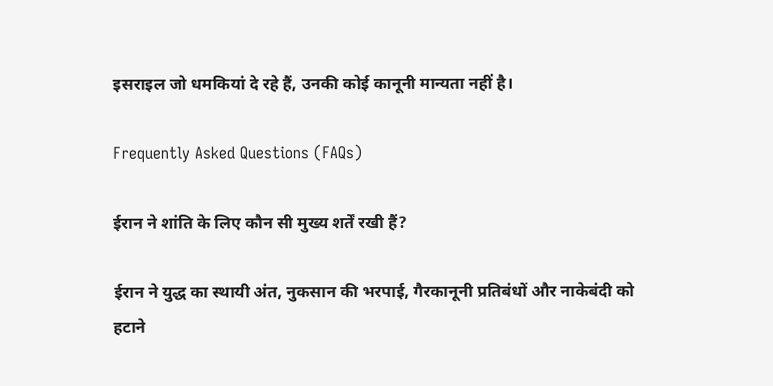इसराइल जो धमकियां दे रहे हैं, उनकी कोई कानूनी मान्यता नहीं है।

Frequently Asked Questions (FAQs)

ईरान ने शांति के लिए कौन सी मुख्य शर्तें रखी हैं?

ईरान ने युद्ध का स्थायी अंत, नुकसान की भरपाई, गैरकानूनी प्रतिबंधों और नाकेबंदी को हटाने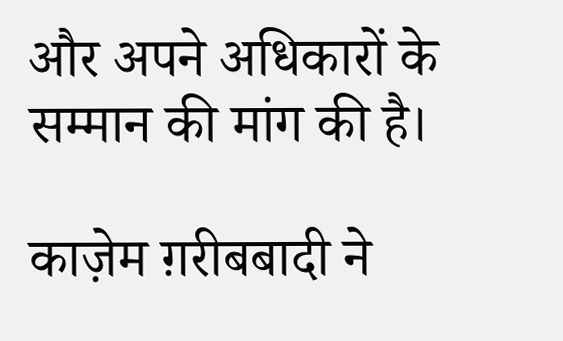और अपने अधिकारों के सम्मान की मांग की है।

काज़ेम ग़रीबबादी ने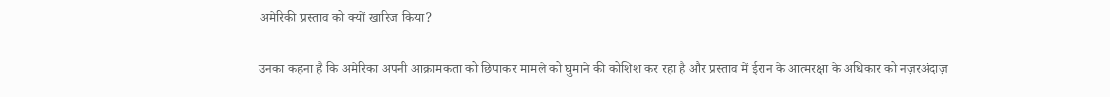अमेरिकी प्रस्ताव को क्यों खारिज किया?

उनका कहना है कि अमेरिका अपनी आक्रामकता को छिपाकर मामले को घुमाने की कोशिश कर रहा है और प्रस्ताव में ईरान के आत्मरक्षा के अधिकार को नज़रअंदाज़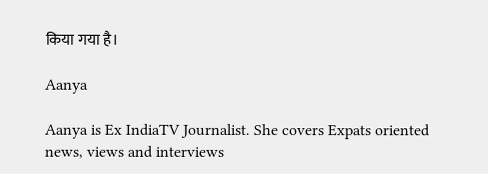किया गया है।

Aanya

Aanya is Ex IndiaTV Journalist. She covers Expats oriented news, views and interviews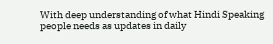With deep understanding of what Hindi Speaking people needs as updates in daily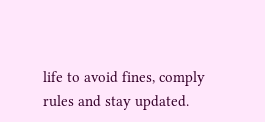life to avoid fines, comply rules and stay updated.